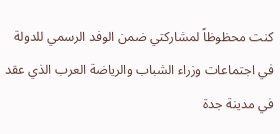كنت محظوظاً لمشاركتي ضمن الوفد الرسمي للدولة في اجتماعات وزراء الشباب والرياضة العرب الذي عقد في مدينة جدة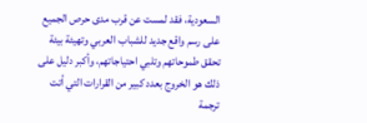السعودية، فقد لمست عن قرب مدى حرص الجميع على رسم واقع جديد للشباب العربي وتهيئة بيئة تحقق طموحاتهم وتلبي احتياجاتهم، وأكبر دليل على ذلك هو الخروج بعدد كبير من القرارات التي أتت ترجمة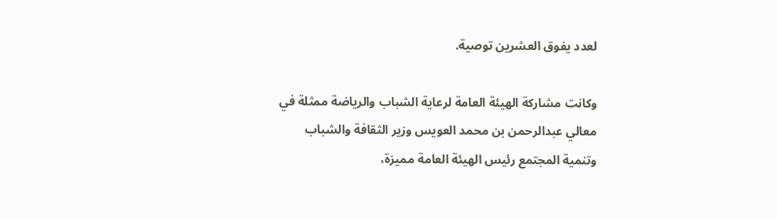لعدد يفوق العشرين توصية.

وكانت مشاركة الهيئة العامة لرعاية الشباب والرياضة ممثلة في معالي عبدالرحمن بن محمد العويس وزير الثقافة والشباب وتنمية المجتمع رئيس الهيئة العامة مميزة،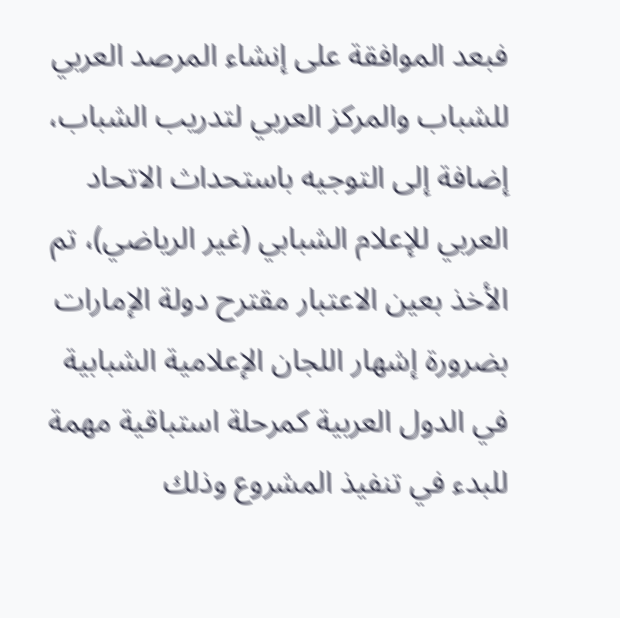فبعد الموافقة على إنشاء المرصد العربي للشباب والمركز العربي لتدريب الشباب، إضافة إلى التوجيه باستحداث الاتحاد العربي للإعلام الشبابي (غير الرياضي)، تم الأخذ بعين الاعتبار مقترح دولة الإمارات بضرورة إشهار اللجان الإعلامية الشبابية في الدول العربية كمرحلة استباقية مهمة للبدء في تنفيذ المشروع وذلك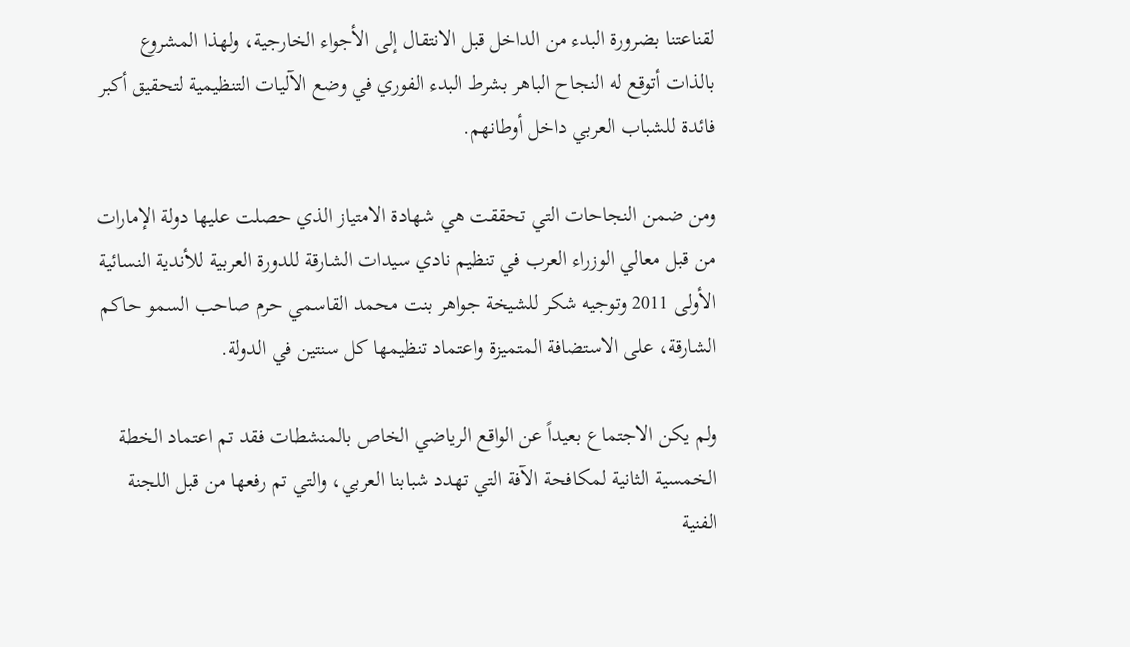لقناعتنا بضرورة البدء من الداخل قبل الانتقال إلى الأجواء الخارجية، ولهذا المشروع بالذات أتوقع له النجاح الباهر بشرط البدء الفوري في وضع الآليات التنظيمية لتحقيق أكبر فائدة للشباب العربي داخل أوطانهم.

ومن ضمن النجاحات التي تحققت هي شهادة الامتياز الذي حصلت عليها دولة الإمارات من قبل معالي الوزراء العرب في تنظيم نادي سيدات الشارقة للدورة العربية للأندية النسائية الأولى 2011 وتوجيه شكر للشيخة جواهر بنت محمد القاسمي حرم صاحب السمو حاكم الشارقة، على الاستضافة المتميزة واعتماد تنظيمها كل سنتين في الدولة.

ولم يكن الاجتماع بعيداً عن الواقع الرياضي الخاص بالمنشطات فقد تم اعتماد الخطة الخمسية الثانية لمكافحة الآفة التي تهدد شبابنا العربي، والتي تم رفعها من قبل اللجنة الفنية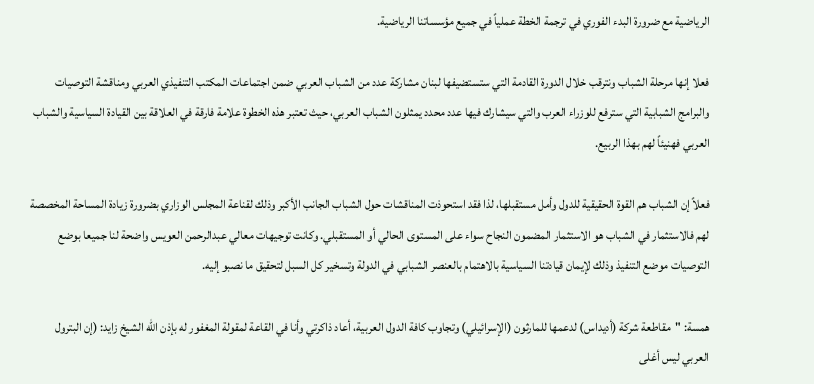الرياضية مع ضرورة البدء الفوري في ترجمة الخطة عملياً في جميع مؤسساتنا الرياضية.

فعلا إنها مرحلة الشباب ونترقب خلال الدورة القادمة التي ستستضيفها لبنان مشاركة عدد من الشباب العربي ضمن اجتماعات المكتب التنفيذي العربي ومناقشة التوصيات والبرامج الشبابية التي سترفع للوزراء العرب والتي سيشارك فيها عدد محدد يمثلون الشباب العربي، حيث تعتبر هذه الخطوة علامة فارقة في العلاقة بين القيادة السياسية والشباب العربي فهنيئاً لهم بهذا الربيع.

فعلاً إن الشباب هم القوة الحقيقية للدول وأمل مستقبلها، لذا فقد استحوذت المناقشات حول الشباب الجانب الأكبر وذلك لقناعة المجلس الوزاري بضرورة زيادة المساحة المخصصة لهم فالاستثمار في الشباب هو الاستثمار المضمون النجاح سواء على المستوى الحالي أو المستقبلي. وكانت توجيهات معالي عبدالرحمن العويس واضحة لنا جميعا بوضع التوصيات موضع التنفيذ وذلك لإيمان قيادتنا السياسية بالاهتمام بالعنصر الشبابي في الدولة وتسخير كل السبل لتحقيق ما نصبو إليه.

همسة: "مقاطعة شركة (أديداس) لدعمها للمارثون (الإسرائيلي) وتجاوب كافة الدول العربية، أعاد ذاكرتي وأنا في القاعة لمقولة المغفور له بإذن الله الشيخ زايد: (إن البترول العربي ليس أغلى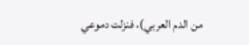من الدم العربي)، فنزلت دموعي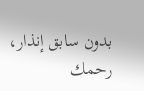بدون سابق إنذار، رحمك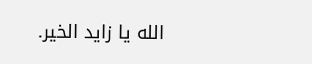الله يا زايد الخير.